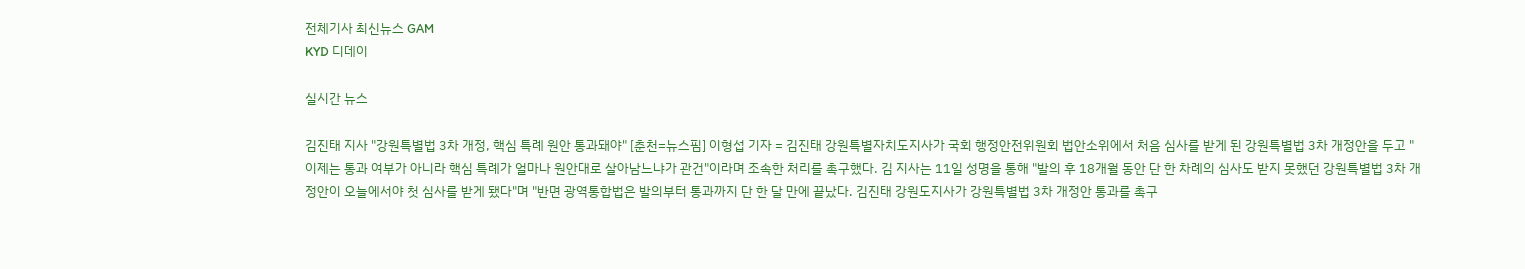전체기사 최신뉴스 GAM
KYD 디데이

실시간 뉴스

김진태 지사 "강원특별법 3차 개정, 핵심 특례 원안 통과돼야" [춘천=뉴스핌] 이형섭 기자 = 김진태 강원특별자치도지사가 국회 행정안전위원회 법안소위에서 처음 심사를 받게 된 강원특별법 3차 개정안을 두고 "이제는 통과 여부가 아니라 핵심 특례가 얼마나 원안대로 살아남느냐가 관건"이라며 조속한 처리를 촉구했다. 김 지사는 11일 성명을 통해 "발의 후 18개월 동안 단 한 차례의 심사도 받지 못했던 강원특별법 3차 개정안이 오늘에서야 첫 심사를 받게 됐다"며 "반면 광역통합법은 발의부터 통과까지 단 한 달 만에 끝났다. 김진태 강원도지사가 강원특별법 3차 개정안 통과를 촉구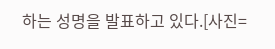하는 성명을 발표하고 있다.[사진=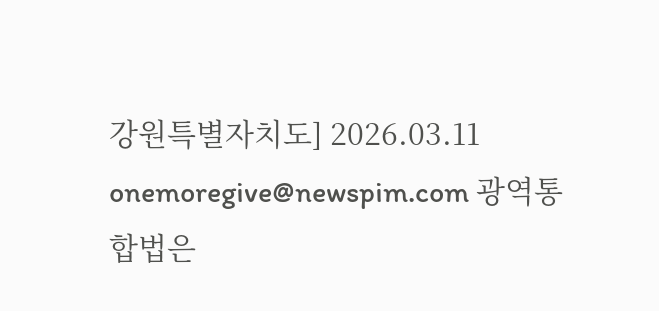강원특별자치도] 2026.03.11 onemoregive@newspim.com 광역통합법은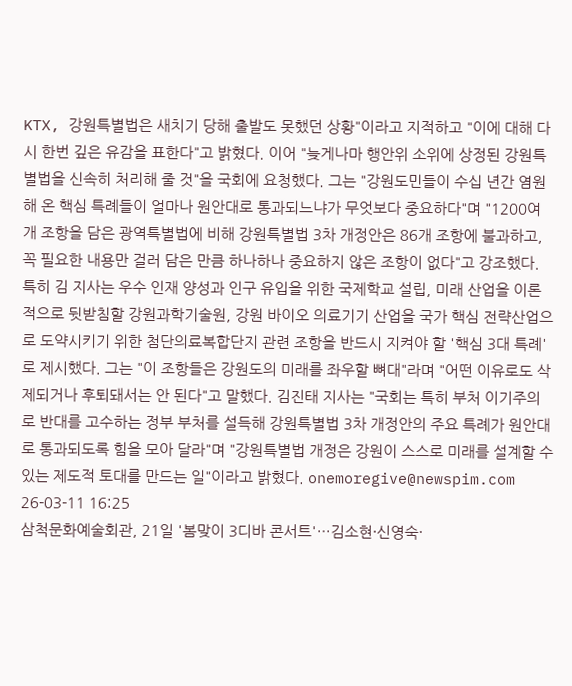KTX, 강원특별법은 새치기 당해 출발도 못했던 상황"이라고 지적하고 "이에 대해 다시 한번 깊은 유감을 표한다"고 밝혔다. 이어 "늦게나마 행안위 소위에 상정된 강원특별법을 신속히 처리해 줄 것"을 국회에 요청했다. 그는 "강원도민들이 수십 년간 염원해 온 핵심 특례들이 얼마나 원안대로 통과되느냐가 무엇보다 중요하다"며 "1200여 개 조항을 담은 광역특별법에 비해 강원특별법 3차 개정안은 86개 조항에 불과하고, 꼭 필요한 내용만 걸러 담은 만큼 하나하나 중요하지 않은 조항이 없다"고 강조했다. 특히 김 지사는 우수 인재 양성과 인구 유입을 위한 국제학교 설립, 미래 산업을 이론적으로 뒷받침할 강원과학기술원, 강원 바이오 의료기기 산업을 국가 핵심 전략산업으로 도약시키기 위한 첨단의료복합단지 관련 조항을 반드시 지켜야 할 '핵심 3대 특례'로 제시했다. 그는 "이 조항들은 강원도의 미래를 좌우할 뼈대"라며 "어떤 이유로도 삭제되거나 후퇴돼서는 안 된다"고 말했다. 김진태 지사는 "국회는 특히 부처 이기주의로 반대를 고수하는 정부 부처를 설득해 강원특별법 3차 개정안의 주요 특례가 원안대로 통과되도록 힘을 모아 달라"며 "강원특별법 개정은 강원이 스스로 미래를 설계할 수 있는 제도적 토대를 만드는 일"이라고 밝혔다. onemoregive@newspim.com 26-03-11 16:25
삼척문화예술회관, 21일 '봄맞이 3디바 콘서트'…김소현·신영숙·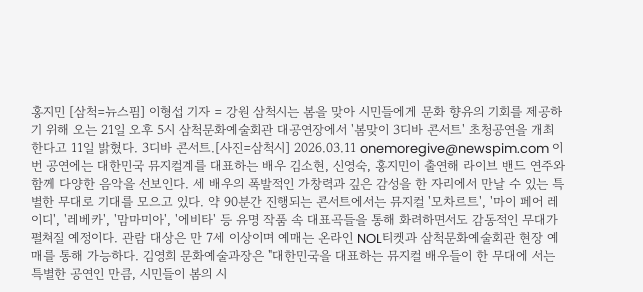홍지민 [삼척=뉴스핌] 이형섭 기자 = 강원 삼척시는 봄을 맞아 시민들에게 문화 향유의 기회를 제공하기 위해 오는 21일 오후 5시 삼척문화예술회관 대공연장에서 '봄맞이 3디바 콘서트' 초청공연을 개최한다고 11일 밝혔다. 3디바 콘서트.[사진=삼척시] 2026.03.11 onemoregive@newspim.com 이번 공연에는 대한민국 뮤지컬계를 대표하는 배우 김소현, 신영숙, 홍지민이 출연해 라이브 밴드 연주와 함께 다양한 음악을 선보인다. 세 배우의 폭발적인 가창력과 깊은 감성을 한 자리에서 만날 수 있는 특별한 무대로 기대를 모으고 있다. 약 90분간 진행되는 콘서트에서는 뮤지컬 '모차르트', '마이 페어 레이디', '레베카', '맘마미아', '에비타' 등 유명 작품 속 대표곡들을 통해 화려하면서도 감동적인 무대가 펼쳐질 예정이다. 관람 대상은 만 7세 이상이며 예매는 온라인 NOL티켓과 삼척문화예술회관 현장 예매를 통해 가능하다. 김영희 문화예술과장은 "대한민국을 대표하는 뮤지컬 배우들이 한 무대에 서는 특별한 공연인 만큼, 시민들이 봄의 시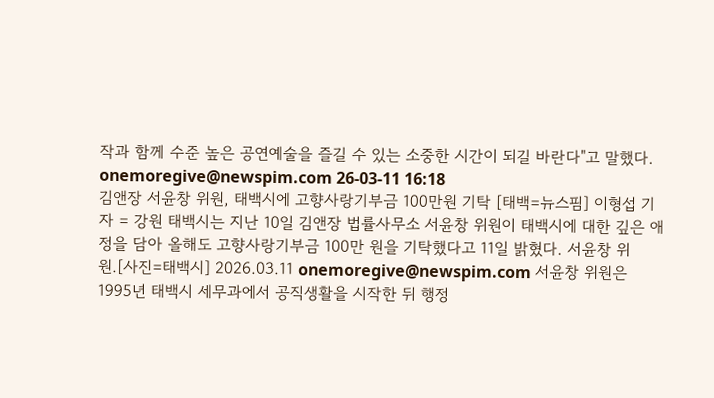작과 함께 수준 높은 공연예술을 즐길 수 있는 소중한 시간이 되길 바란다"고 말했다. onemoregive@newspim.com 26-03-11 16:18
김앤장 서윤창 위원, 태백시에 고향사랑기부금 100만원 기탁 [태백=뉴스핌] 이형섭 기자 = 강원 태백시는 지난 10일 김앤장 법률사무소 서윤창 위원이 태백시에 대한 깊은 애정을 담아 올해도 고향사랑기부금 100만 원을 기탁했다고 11일 밝혔다. 서윤창 위원.[사진=태백시] 2026.03.11 onemoregive@newspim.com 서윤창 위원은 1995년 태백시 세무과에서 공직생활을 시작한 뒤 행정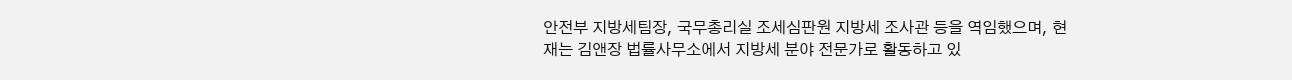안전부 지방세팀장, 국무총리실 조세심판원 지방세 조사관 등을 역임했으며, 현재는 김앤장 법률사무소에서 지방세 분야 전문가로 활동하고 있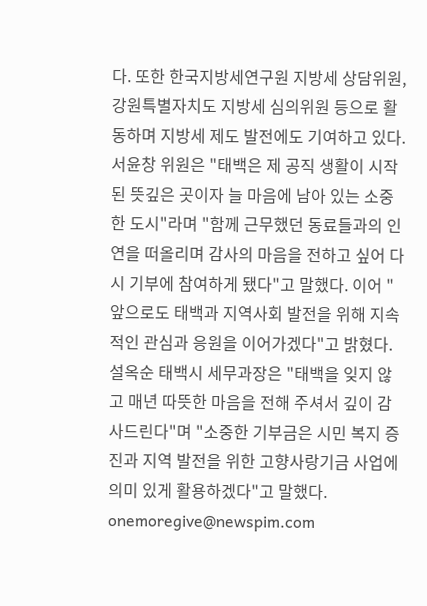다. 또한 한국지방세연구원 지방세 상담위원, 강원특별자치도 지방세 심의위원 등으로 활동하며 지방세 제도 발전에도 기여하고 있다. 서윤창 위원은 "태백은 제 공직 생활이 시작된 뜻깊은 곳이자 늘 마음에 남아 있는 소중한 도시"라며 "함께 근무했던 동료들과의 인연을 떠올리며 감사의 마음을 전하고 싶어 다시 기부에 참여하게 됐다"고 말했다. 이어 "앞으로도 태백과 지역사회 발전을 위해 지속적인 관심과 응원을 이어가겠다"고 밝혔다. 설옥순 태백시 세무과장은 "태백을 잊지 않고 매년 따뜻한 마음을 전해 주셔서 깊이 감사드린다"며 "소중한 기부금은 시민 복지 증진과 지역 발전을 위한 고향사랑기금 사업에 의미 있게 활용하겠다"고 말했다. onemoregive@newspim.com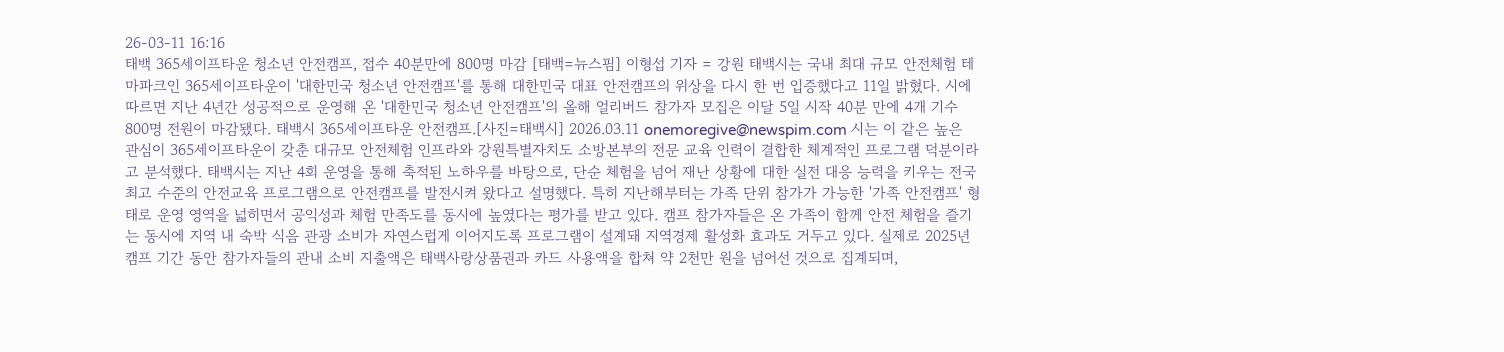26-03-11 16:16
태백 365세이프타운 청소년 안전캠프, 접수 40분만에 800명 마감 [태백=뉴스핌] 이형섭 기자 = 강원 태백시는 국내 최대 규모 안전체험 테마파크인 365세이프타운이 '대한민국 청소년 안전캠프'를 통해 대한민국 대표 안전캠프의 위상을 다시 한 번 입증했다고 11일 밝혔다. 시에 따르면 지난 4년간 성공적으로 운영해 온 '대한민국 청소년 안전캠프'의 올해 얼리버드 참가자 모집은 이달 5일 시작 40분 만에 4개 기수 800명 전원이 마감됐다. 태백시 365세이프타운 안전캠프.[사진=태백시] 2026.03.11 onemoregive@newspim.com 시는 이 같은 높은 관심이 365세이프타운이 갖춘 대규모 안전체험 인프라와 강원특별자치도 소방본부의 전문 교육 인력이 결합한 체계적인 프로그램 덕분이라고 분석했다. 태백시는 지난 4회 운영을 통해 축적된 노하우를 바탕으로, 단순 체험을 넘어 재난 상황에 대한 실전 대응 능력을 키우는 전국 최고 수준의 안전교육 프로그램으로 안전캠프를 발전시켜 왔다고 설명했다. 특히 지난해부터는 가족 단위 참가가 가능한 '가족 안전캠프' 형태로 운영 영역을 넓히면서 공익성과 체험 만족도를 동시에 높였다는 평가를 받고 있다. 캠프 참가자들은 온 가족이 함께 안전 체험을 즐기는 동시에 지역 내 숙박 식음 관광 소비가 자연스럽게 이어지도록 프로그램이 설계돼 지역경제 활성화 효과도 거두고 있다. 실제로 2025년 캠프 기간 동안 참가자들의 관내 소비 지출액은 태백사랑상품권과 카드 사용액을 합쳐 약 2천만 원을 넘어선 것으로 집계되며,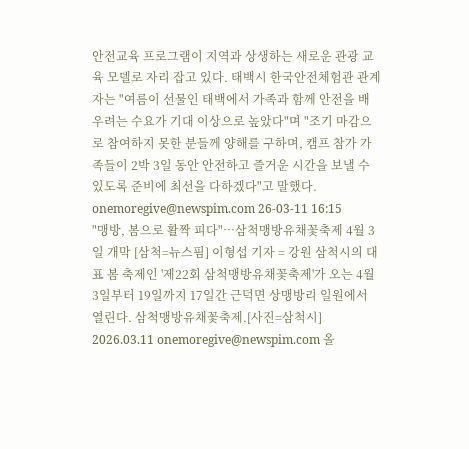안전교육 프로그램이 지역과 상생하는 새로운 관광 교육 모델로 자리 잡고 있다. 태백시 한국안전체험관 관계자는 "여름이 선물인 태백에서 가족과 함께 안전을 배우려는 수요가 기대 이상으로 높았다"며 "조기 마감으로 참여하지 못한 분들께 양해를 구하며, 캠프 참가 가족들이 2박 3일 동안 안전하고 즐거운 시간을 보낼 수 있도록 준비에 최선을 다하겠다"고 말했다. onemoregive@newspim.com 26-03-11 16:15
"맹방, 봄으로 활짝 피다"…삼척맹방유채꽃축제 4월 3일 개막 [삼척=뉴스핌] 이형섭 기자 = 강원 삼척시의 대표 봄 축제인 '제22회 삼척맹방유채꽃축제'가 오는 4월 3일부터 19일까지 17일간 근덕면 상맹방리 일원에서 열린다. 삼척맹방유채꽃축제.[사진=삼척시] 2026.03.11 onemoregive@newspim.com 올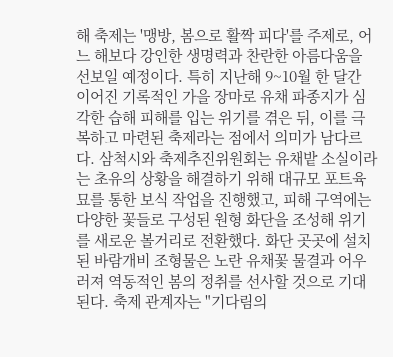해 축제는 '맹방, 봄으로 활짝 피다'를 주제로, 어느 해보다 강인한 생명력과 찬란한 아름다움을 선보일 예정이다. 특히 지난해 9~10월 한 달간 이어진 기록적인 가을 장마로 유채 파종지가 심각한 습해 피해를 입는 위기를 겪은 뒤, 이를 극복하고 마련된 축제라는 점에서 의미가 남다르다. 삼척시와 축제추진위원회는 유채밭 소실이라는 초유의 상황을 해결하기 위해 대규모 포트육묘를 통한 보식 작업을 진행했고, 피해 구역에는 다양한 꽃들로 구성된 원형 화단을 조성해 위기를 새로운 볼거리로 전환했다. 화단 곳곳에 설치된 바람개비 조형물은 노란 유채꽃 물결과 어우러져 역동적인 봄의 정취를 선사할 것으로 기대된다. 축제 관계자는 "기다림의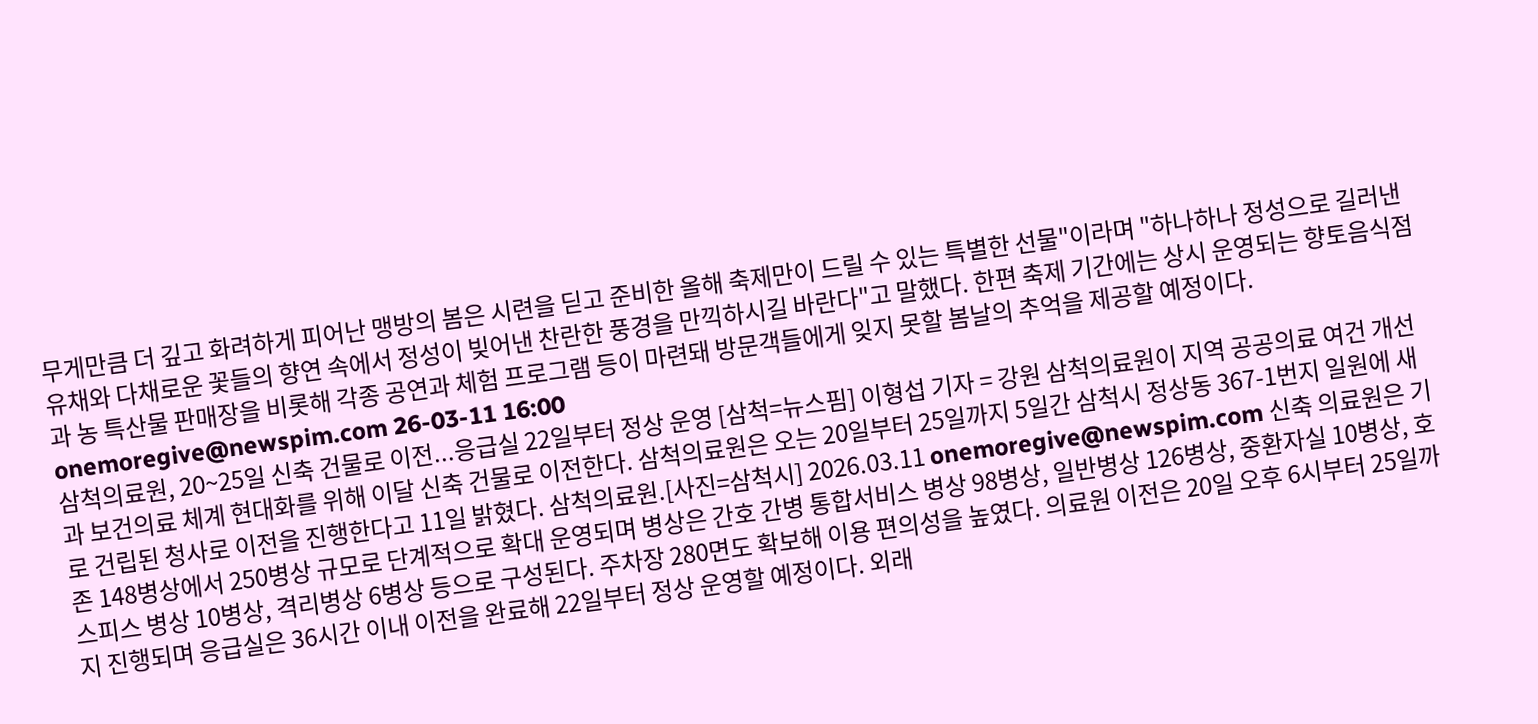무게만큼 더 깊고 화려하게 피어난 맹방의 봄은 시련을 딛고 준비한 올해 축제만이 드릴 수 있는 특별한 선물"이라며 "하나하나 정성으로 길러낸 유채와 다채로운 꽃들의 향연 속에서 정성이 빚어낸 찬란한 풍경을 만끽하시길 바란다"고 말했다. 한편 축제 기간에는 상시 운영되는 향토음식점과 농 특산물 판매장을 비롯해 각종 공연과 체험 프로그램 등이 마련돼 방문객들에게 잊지 못할 봄날의 추억을 제공할 예정이다. onemoregive@newspim.com 26-03-11 16:00
삼척의료원, 20~25일 신축 건물로 이전...응급실 22일부터 정상 운영 [삼척=뉴스핌] 이형섭 기자 = 강원 삼척의료원이 지역 공공의료 여건 개선과 보건의료 체계 현대화를 위해 이달 신축 건물로 이전한다. 삼척의료원은 오는 20일부터 25일까지 5일간 삼척시 정상동 367-1번지 일원에 새로 건립된 청사로 이전을 진행한다고 11일 밝혔다. 삼척의료원.[사진=삼척시] 2026.03.11 onemoregive@newspim.com 신축 의료원은 기존 148병상에서 250병상 규모로 단계적으로 확대 운영되며 병상은 간호 간병 통합서비스 병상 98병상, 일반병상 126병상, 중환자실 10병상, 호스피스 병상 10병상, 격리병상 6병상 등으로 구성된다. 주차장 280면도 확보해 이용 편의성을 높였다. 의료원 이전은 20일 오후 6시부터 25일까지 진행되며 응급실은 36시간 이내 이전을 완료해 22일부터 정상 운영할 예정이다. 외래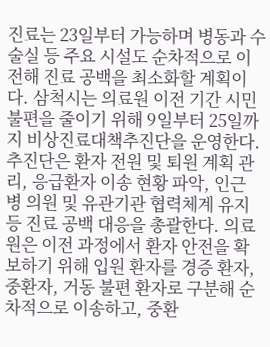진료는 23일부터 가능하며 병동과 수술실 등 주요 시설도 순차적으로 이전해 진료 공백을 최소화할 계획이다. 삼척시는 의료원 이전 기간 시민 불편을 줄이기 위해 9일부터 25일까지 비상진료대책추진단을 운영한다. 추진단은 환자 전원 및 퇴원 계획 관리, 응급환자 이송 현황 파악, 인근 병 의원 및 유관기관 협력체계 유지 등 진료 공백 대응을 총괄한다. 의료원은 이전 과정에서 환자 안전을 확보하기 위해 입원 환자를 경증 환자, 중환자, 거동 불편 환자로 구분해 순차적으로 이송하고, 중환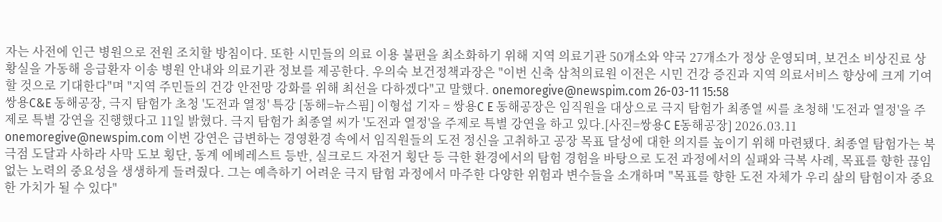자는 사전에 인근 병원으로 전원 조치할 방침이다. 또한 시민들의 의료 이용 불편을 최소화하기 위해 지역 의료기관 50개소와 약국 27개소가 정상 운영되며, 보건소 비상진료 상황실을 가동해 응급환자 이송 병원 안내와 의료기관 정보를 제공한다. 우의숙 보건정책과장은 "이번 신축 삼척의료원 이전은 시민 건강 증진과 지역 의료서비스 향상에 크게 기여할 것으로 기대한다"며 "지역 주민들의 건강 안전망 강화를 위해 최선을 다하겠다"고 말했다. onemoregive@newspim.com 26-03-11 15:58
쌍용C&E 동해공장, 극지 탐험가 초청 '도전과 열정' 특강 [동해=뉴스핌] 이형섭 기자 = 쌍용C E 동해공장은 임직원을 대상으로 극지 탐험가 최종열 씨를 초청해 '도전과 열정'을 주제로 특별 강연을 진행했다고 11일 밝혔다. 극지 탐험가 최종열 씨가 '도전과 열정'을 주제로 특별 강연을 하고 있다.[사진=쌍용C E동해공장] 2026.03.11 onemoregive@newspim.com 이번 강연은 급변하는 경영환경 속에서 임직원들의 도전 정신을 고취하고 공장 목표 달성에 대한 의지를 높이기 위해 마련됐다. 최종열 탐험가는 북극점 도달과 사하라 사막 도보 횡단, 동계 에베레스트 등반, 실크로드 자전거 횡단 등 극한 환경에서의 탐험 경험을 바탕으로 도전 과정에서의 실패와 극복 사례, 목표를 향한 끊임없는 노력의 중요성을 생생하게 들려줬다. 그는 예측하기 어려운 극지 탐험 과정에서 마주한 다양한 위험과 변수들을 소개하며 "목표를 향한 도전 자체가 우리 삶의 탐험이자 중요한 가치가 될 수 있다"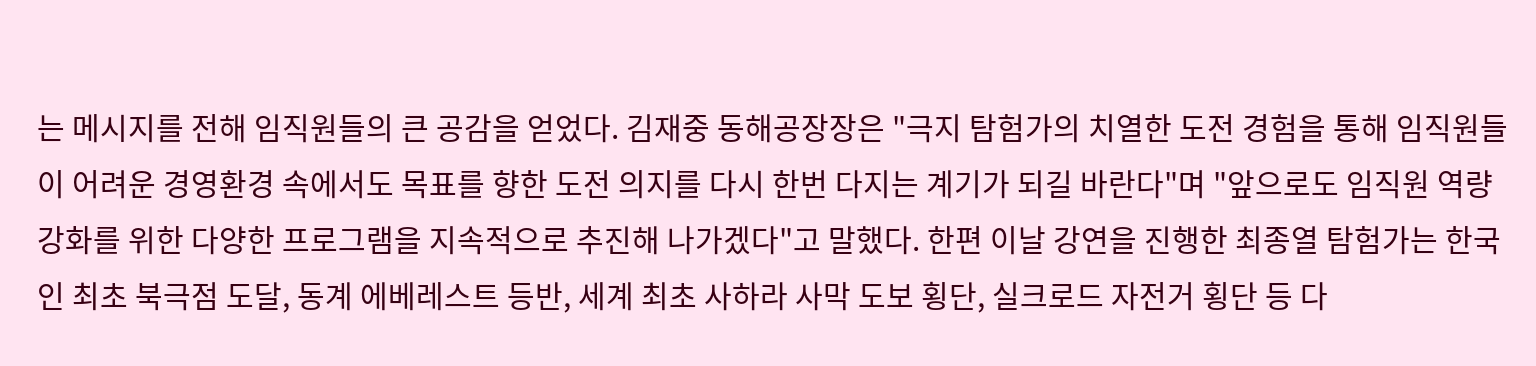는 메시지를 전해 임직원들의 큰 공감을 얻었다. 김재중 동해공장장은 "극지 탐험가의 치열한 도전 경험을 통해 임직원들이 어려운 경영환경 속에서도 목표를 향한 도전 의지를 다시 한번 다지는 계기가 되길 바란다"며 "앞으로도 임직원 역량 강화를 위한 다양한 프로그램을 지속적으로 추진해 나가겠다"고 말했다. 한편 이날 강연을 진행한 최종열 탐험가는 한국인 최초 북극점 도달, 동계 에베레스트 등반, 세계 최초 사하라 사막 도보 횡단, 실크로드 자전거 횡단 등 다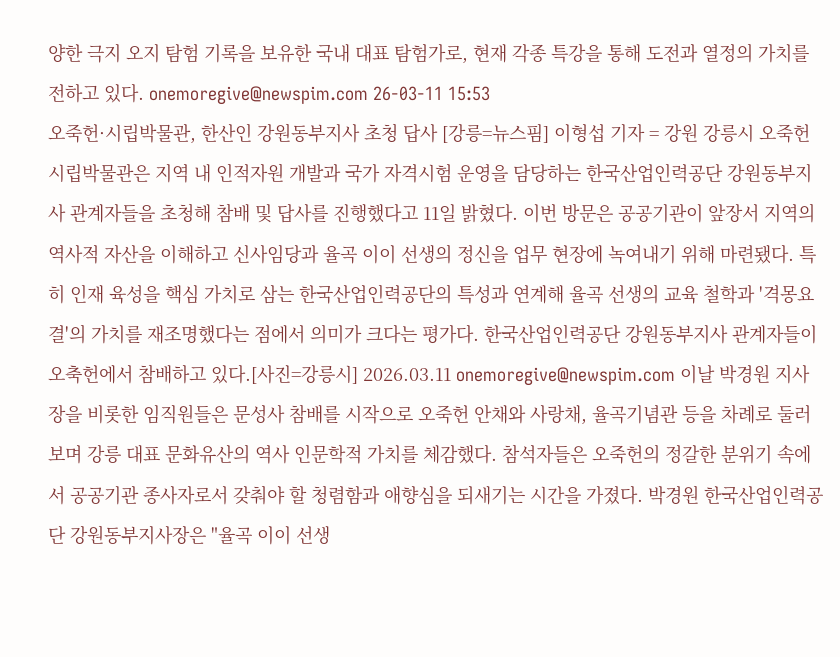양한 극지 오지 탐험 기록을 보유한 국내 대표 탐험가로, 현재 각종 특강을 통해 도전과 열정의 가치를 전하고 있다. onemoregive@newspim.com 26-03-11 15:53
오죽헌·시립박물관, 한산인 강원동부지사 초청 답사 [강릉=뉴스핌] 이형섭 기자 = 강원 강릉시 오죽헌 시립박물관은 지역 내 인적자원 개발과 국가 자격시험 운영을 담당하는 한국산업인력공단 강원동부지사 관계자들을 초청해 참배 및 답사를 진행했다고 11일 밝혔다. 이번 방문은 공공기관이 앞장서 지역의 역사적 자산을 이해하고 신사임당과 율곡 이이 선생의 정신을 업무 현장에 녹여내기 위해 마련됐다. 특히 인재 육성을 핵심 가치로 삼는 한국산업인력공단의 특성과 연계해 율곡 선생의 교육 철학과 '격몽요결'의 가치를 재조명했다는 점에서 의미가 크다는 평가다. 한국산업인력공단 강원동부지사 관계자들이 오축헌에서 참배하고 있다.[사진=강릉시] 2026.03.11 onemoregive@newspim.com 이날 박경원 지사장을 비롯한 임직원들은 문성사 참배를 시작으로 오죽헌 안채와 사랑채, 율곡기념관 등을 차례로 둘러보며 강릉 대표 문화유산의 역사 인문학적 가치를 체감했다. 참석자들은 오죽헌의 정갈한 분위기 속에서 공공기관 종사자로서 갖춰야 할 청렴함과 애향심을 되새기는 시간을 가졌다. 박경원 한국산업인력공단 강원동부지사장은 "율곡 이이 선생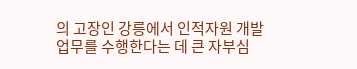의 고장인 강릉에서 인적자원 개발 업무를 수행한다는 데 큰 자부심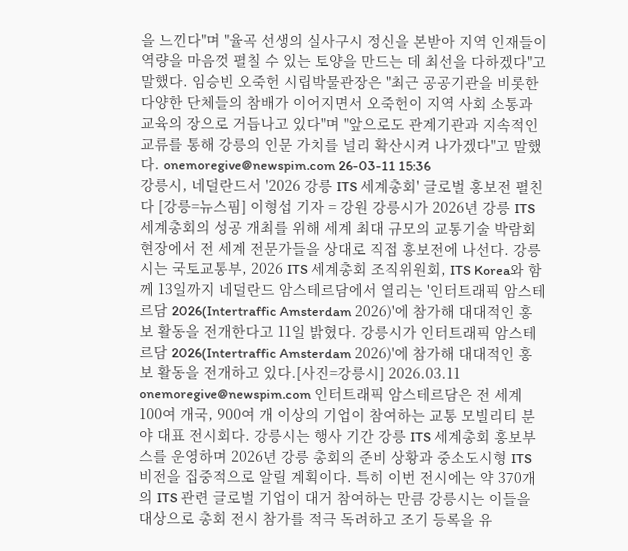을 느낀다"며 "율곡 선생의 실사구시 정신을 본받아 지역 인재들이 역량을 마음껏 펼칠 수 있는 토양을 만드는 데 최선을 다하겠다"고 말했다. 임승빈 오죽헌 시립박물관장은 "최근 공공기관을 비롯한 다양한 단체들의 참배가 이어지면서 오죽헌이 지역 사회 소통과 교육의 장으로 거듭나고 있다"며 "앞으로도 관계기관과 지속적인 교류를 통해 강릉의 인문 가치를 널리 확산시켜 나가겠다"고 말했다. onemoregive@newspim.com 26-03-11 15:36
강릉시, 네덜란드서 '2026 강릉 ITS 세계총회' 글로벌 홍보전 펼친다 [강릉=뉴스핌] 이형섭 기자 = 강원 강릉시가 2026년 강릉 ITS 세계총회의 성공 개최를 위해 세계 최대 규모의 교통기술 박람회 현장에서 전 세계 전문가들을 상대로 직접 홍보전에 나선다. 강릉시는 국토교통부, 2026 ITS 세계총회 조직위원회, ITS Korea와 함께 13일까지 네덜란드 암스테르담에서 열리는 '인터트래픽 암스테르담 2026(Intertraffic Amsterdam 2026)'에 참가해 대대적인 홍보 활동을 전개한다고 11일 밝혔다. 강릉시가 인터트래픽 암스테르담 2026(Intertraffic Amsterdam 2026)'에 참가해 대대적인 홍보 활동을 전개하고 있다.[사진=강릉시] 2026.03.11 onemoregive@newspim.com 인터트래픽 암스테르담은 전 세계 100여 개국, 900여 개 이상의 기업이 참여하는 교통 모빌리티 분야 대표 전시회다. 강릉시는 행사 기간 강릉 ITS 세계총회 홍보부스를 운영하며 2026년 강릉 총회의 준비 상황과 중소도시형 ITS 비전을 집중적으로 알릴 계획이다. 특히 이번 전시에는 약 370개의 ITS 관련 글로벌 기업이 대거 참여하는 만큼 강릉시는 이들을 대상으로 총회 전시 참가를 적극 독려하고 조기 등록을 유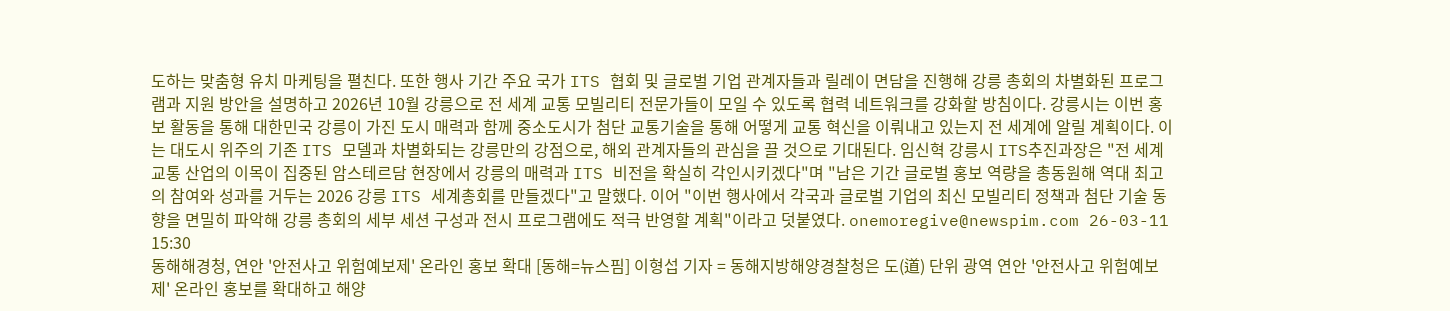도하는 맞춤형 유치 마케팅을 펼친다. 또한 행사 기간 주요 국가 ITS 협회 및 글로벌 기업 관계자들과 릴레이 면담을 진행해 강릉 총회의 차별화된 프로그램과 지원 방안을 설명하고 2026년 10월 강릉으로 전 세계 교통 모빌리티 전문가들이 모일 수 있도록 협력 네트워크를 강화할 방침이다. 강릉시는 이번 홍보 활동을 통해 대한민국 강릉이 가진 도시 매력과 함께 중소도시가 첨단 교통기술을 통해 어떻게 교통 혁신을 이뤄내고 있는지 전 세계에 알릴 계획이다. 이는 대도시 위주의 기존 ITS 모델과 차별화되는 강릉만의 강점으로, 해외 관계자들의 관심을 끌 것으로 기대된다. 임신혁 강릉시 ITS추진과장은 "전 세계 교통 산업의 이목이 집중된 암스테르담 현장에서 강릉의 매력과 ITS 비전을 확실히 각인시키겠다"며 "남은 기간 글로벌 홍보 역량을 총동원해 역대 최고의 참여와 성과를 거두는 2026 강릉 ITS 세계총회를 만들겠다"고 말했다. 이어 "이번 행사에서 각국과 글로벌 기업의 최신 모빌리티 정책과 첨단 기술 동향을 면밀히 파악해 강릉 총회의 세부 세션 구성과 전시 프로그램에도 적극 반영할 계획"이라고 덧붙였다. onemoregive@newspim.com 26-03-11 15:30
동해해경청, 연안 '안전사고 위험예보제' 온라인 홍보 확대 [동해=뉴스핌] 이형섭 기자 = 동해지방해양경찰청은 도(道) 단위 광역 연안 '안전사고 위험예보제' 온라인 홍보를 확대하고 해양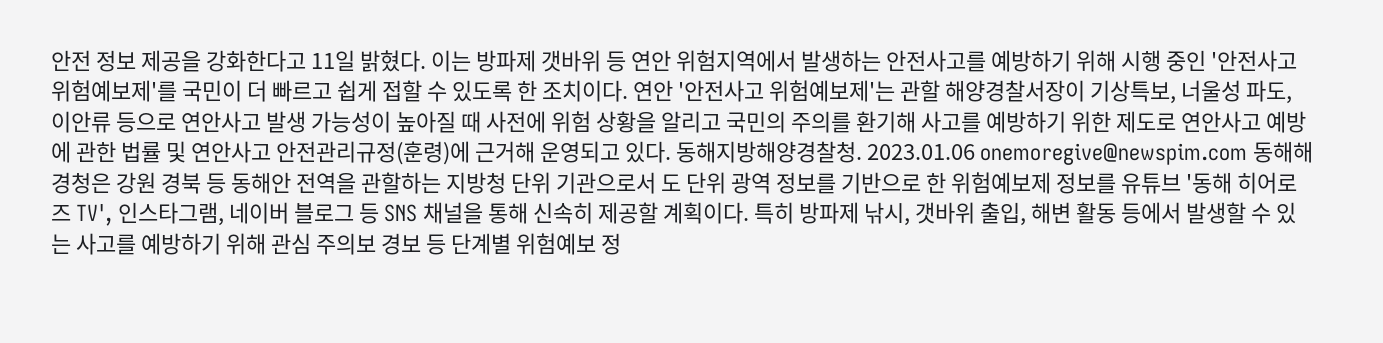안전 정보 제공을 강화한다고 11일 밝혔다. 이는 방파제 갯바위 등 연안 위험지역에서 발생하는 안전사고를 예방하기 위해 시행 중인 '안전사고 위험예보제'를 국민이 더 빠르고 쉽게 접할 수 있도록 한 조치이다. 연안 '안전사고 위험예보제'는 관할 해양경찰서장이 기상특보, 너울성 파도, 이안류 등으로 연안사고 발생 가능성이 높아질 때 사전에 위험 상황을 알리고 국민의 주의를 환기해 사고를 예방하기 위한 제도로 연안사고 예방에 관한 법률 및 연안사고 안전관리규정(훈령)에 근거해 운영되고 있다. 동해지방해양경찰청. 2023.01.06 onemoregive@newspim.com 동해해경청은 강원 경북 등 동해안 전역을 관할하는 지방청 단위 기관으로서 도 단위 광역 정보를 기반으로 한 위험예보제 정보를 유튜브 '동해 히어로즈 TV', 인스타그램, 네이버 블로그 등 SNS 채널을 통해 신속히 제공할 계획이다. 특히 방파제 낚시, 갯바위 출입, 해변 활동 등에서 발생할 수 있는 사고를 예방하기 위해 관심 주의보 경보 등 단계별 위험예보 정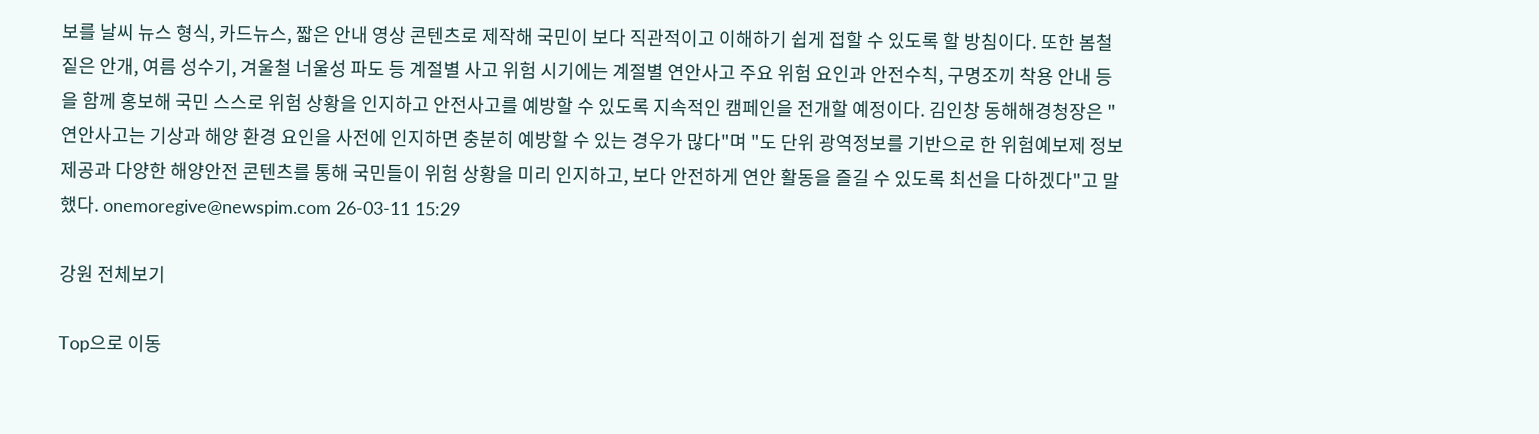보를 날씨 뉴스 형식, 카드뉴스, 짧은 안내 영상 콘텐츠로 제작해 국민이 보다 직관적이고 이해하기 쉽게 접할 수 있도록 할 방침이다. 또한 봄철 짙은 안개, 여름 성수기, 겨울철 너울성 파도 등 계절별 사고 위험 시기에는 계절별 연안사고 주요 위험 요인과 안전수칙, 구명조끼 착용 안내 등을 함께 홍보해 국민 스스로 위험 상황을 인지하고 안전사고를 예방할 수 있도록 지속적인 캠페인을 전개할 예정이다. 김인창 동해해경청장은 "연안사고는 기상과 해양 환경 요인을 사전에 인지하면 충분히 예방할 수 있는 경우가 많다"며 "도 단위 광역정보를 기반으로 한 위험예보제 정보 제공과 다양한 해양안전 콘텐츠를 통해 국민들이 위험 상황을 미리 인지하고, 보다 안전하게 연안 활동을 즐길 수 있도록 최선을 다하겠다"고 말했다. onemoregive@newspim.com 26-03-11 15:29

강원 전체보기

Top으로 이동